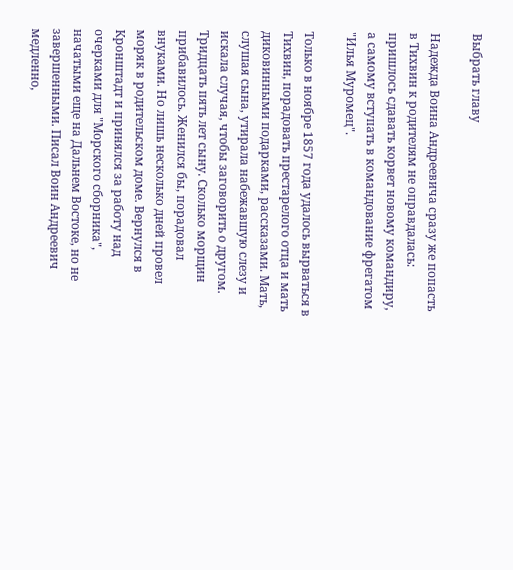Выбрать главу

Надежда Воина Андреевича сразу же попасть в Тихвин к родителям не оправдалась: пришлось сдавать корвет новому командиру, а самому вступать в командование фрегатом "Илья Муромец".

Только в ноябре 1857 года удалось вырваться в Тихвин, порадовать престарелого отца и мать диковинными подарками, рассказами. Мать, слушая сына, утирала набежавшую слезу и искала случая, чтобы заговорить о другом. Тридцать пять лет сыну. Сколько морщин прибавилось. Женился бы, порадовал внуками. Но лишь несколько дней провел моряк в родительском доме. Вернулся в Кронштадт и принялся за работу над очерками для "Морского сборника", начатыми еще на Дальнем Востоке, но не завершенными. Писал Воин Андреевич медленно,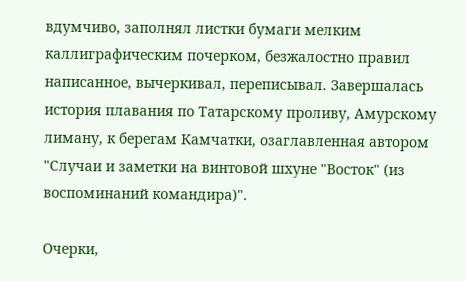вдумчиво, заполнял листки бумаги мелким каллиграфическим почерком, безжалостно правил написанное, вычеркивал, переписывал. Завершалась история плавания по Татарскому проливу, Амурскому лиману, к берегам Камчатки, озаглавленная автором "Случаи и заметки на винтовой шхуне "Восток" (из воспоминаний командира)".

Очерки,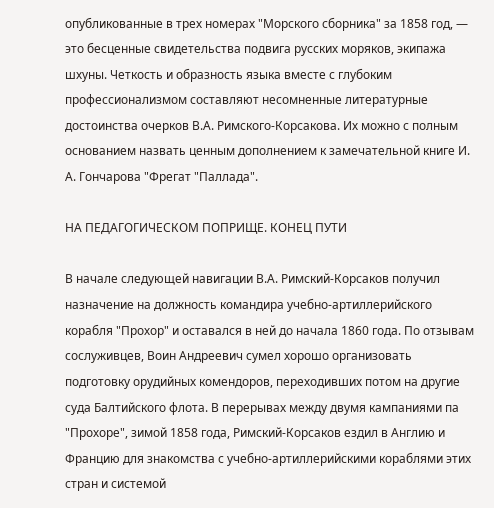опубликованные в трех номерах "Морского сборника" за 1858 год, — это бесценные свидетельства подвига русских моряков, экипажа шхуны. Четкость и образность языка вместе с глубоким профессионализмом составляют несомненные литературные достоинства очерков В.А. Римского-Корсакова. Их можно с полным основанием назвать ценным дополнением к замечательной книге И. А. Гончарова "Фрегат "Паллада".

НА ПЕДАГОГИЧЕСКОМ ПОПРИЩЕ. КОНЕЦ ПУТИ

В начале следующей навигации В.А. Римский-Корсаков получил назначение на должность командира учебно-артиллерийского корабля "Прохор" и оставался в ней до начала 1860 года. По отзывам сослуживцев, Воин Андреевич сумел хорошо организовать подготовку орудийных комендоров, переходивших потом на другие суда Балтийского флота. В перерывах между двумя кампаниями па "Прохоре", зимой 1858 года, Римский-Корсаков ездил в Англию и Францию для знакомства с учебно-артиллерийскими кораблями этих стран и системой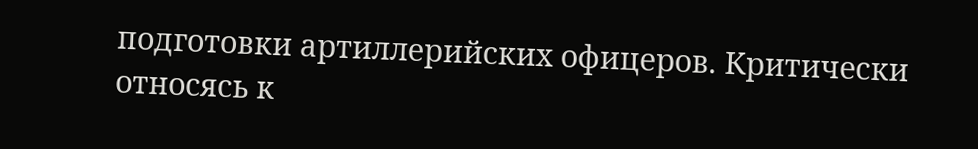подготовки артиллерийских офицеров. Критически относясь к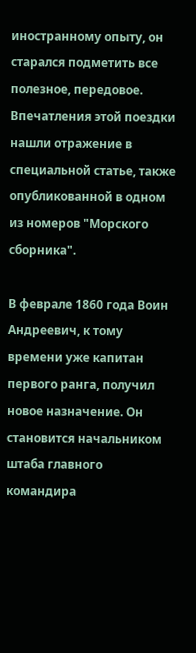иностранному опыту, он старался подметить все полезное, передовое. Впечатления этой поездки нашли отражение в специальной статье, также опубликованной в одном из номеров "Морского сборника".

В феврале 1860 года Воин Андреевич, к тому времени уже капитан первого ранга, получил новое назначение. Он становится начальником штаба главного командира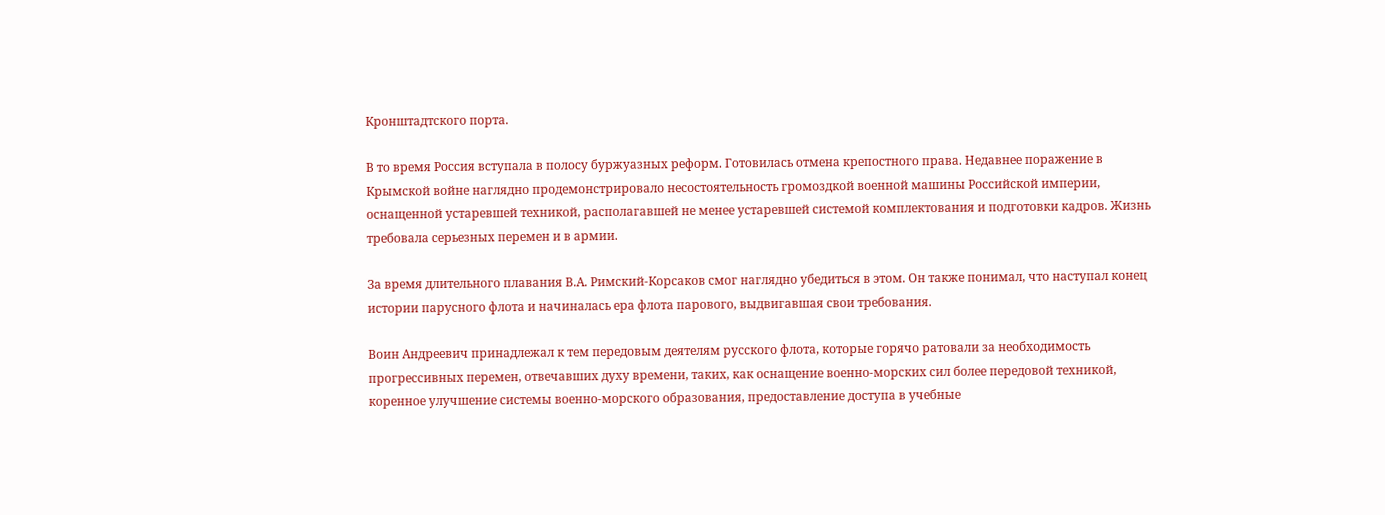Кронштадтского порта.

В то время Россия вступала в полосу буржуазных реформ. Готовилась отмена крепостного права. Недавнее поражение в Крымской войне наглядно продемонстрировало несостоятельность громоздкой военной машины Российской империи, оснащенной устаревшей техникой, располагавшей не менее устаревшей системой комплектования и подготовки кадров. Жизнь требовала серьезных перемен и в армии.

За время длительного плавания В.А. Римский-Корсаков смог наглядно убедиться в этом. Он также понимал, что наступал конец истории парусного флота и начиналась ера флота парового, выдвигавшая свои требования.

Воин Андреевич принадлежал к тем передовым деятелям русского флота, которые горячо ратовали за необходимость прогрессивных перемен, отвечавших духу времени, таких, как оснащение военно-морских сил более передовой техникой, коренное улучшение системы военно-морского образования, предоставление доступа в учебные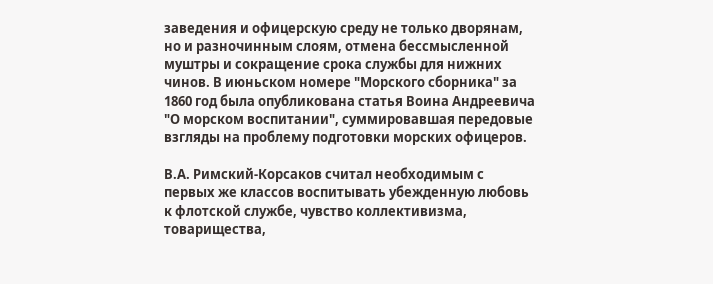заведения и офицерскую среду не только дворянам, но и разночинным слоям, отмена бессмысленной муштры и сокращение срока службы для нижних чинов. В июньском номере "Морского сборника" за 1860 год была опубликована статья Воина Андреевича "О морском воспитании", суммировавшая передовые взгляды на проблему подготовки морских офицеров.

В.А. Римский-Корсаков считал необходимым с первых же классов воспитывать убежденную любовь к флотской службе, чувство коллективизма, товарищества,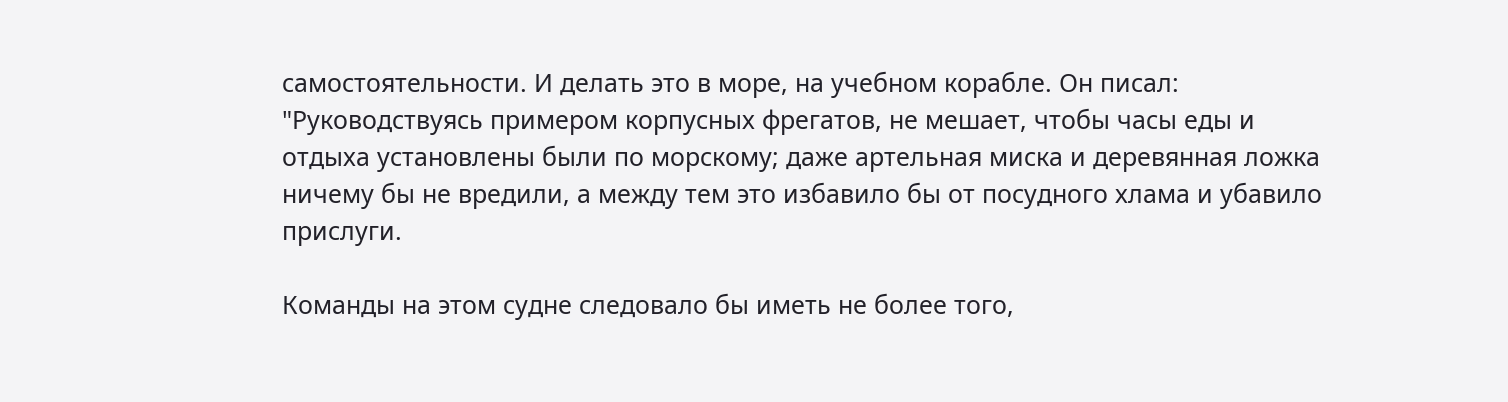самостоятельности. И делать это в море, на учебном корабле. Он писал: "Руководствуясь примером корпусных фрегатов, не мешает, чтобы часы еды и отдыха установлены были по морскому; даже артельная миска и деревянная ложка ничему бы не вредили, а между тем это избавило бы от посудного хлама и убавило прислуги.

Команды на этом судне следовало бы иметь не более того,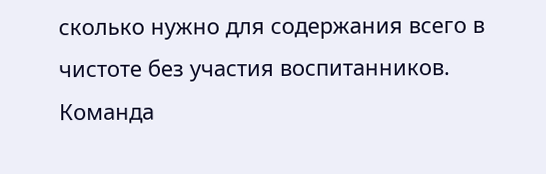сколько нужно для содержания всего в чистоте без участия воспитанников. Команда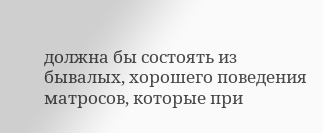должна бы состоять из бывалых, хорошего поведения матросов, которые при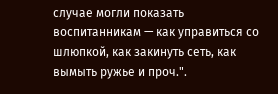случае могли показать воспитанникам — как управиться со шлюпкой, как закинуть сеть, как вымыть ружье и проч.".